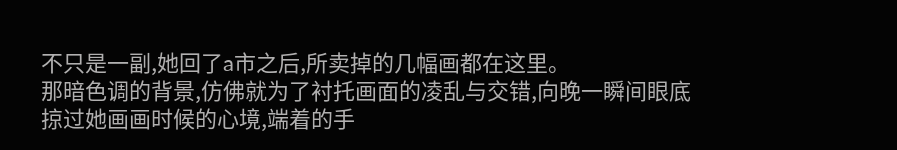不只是一副,她回了a市之后,所卖掉的几幅画都在这里。
那暗色调的背景,仿佛就为了衬托画面的凌乱与交错,向晚一瞬间眼底掠过她画画时候的心境,端着的手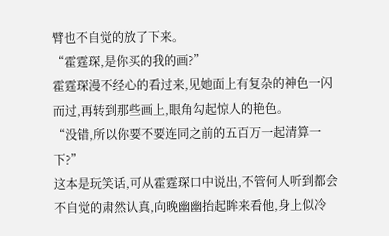臂也不自觉的放了下来。
“霍霆琛,是你买的我的画?”
霍霆琛漫不经心的看过来,见她面上有复杂的神色一闪而过,再转到那些画上,眼角勾起惊人的艳色。
“没错,所以你要不要连同之前的五百万一起清算一下?”
这本是玩笑话,可从霍霆琛口中说出,不管何人听到都会不自觉的肃然认真,向晚幽幽抬起眸来看他,身上似冷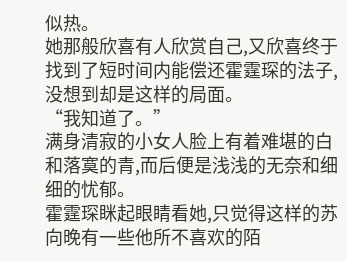似热。
她那般欣喜有人欣赏自己,又欣喜终于找到了短时间内能偿还霍霆琛的法子,没想到却是这样的局面。
“我知道了。”
满身清寂的小女人脸上有着难堪的白和落寞的青,而后便是浅浅的无奈和细细的忧郁。
霍霆琛眯起眼睛看她,只觉得这样的苏向晚有一些他所不喜欢的陌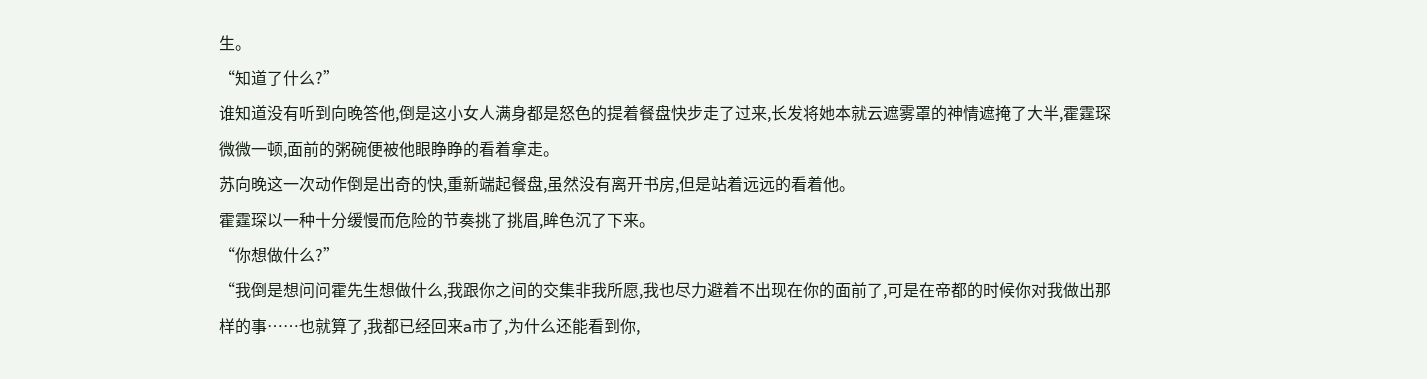生。
“知道了什么?”
谁知道没有听到向晚答他,倒是这小女人满身都是怒色的提着餐盘快步走了过来,长发将她本就云遮雾罩的神情遮掩了大半,霍霆琛微微一顿,面前的粥碗便被他眼睁睁的看着拿走。
苏向晚这一次动作倒是出奇的快,重新端起餐盘,虽然没有离开书房,但是站着远远的看着他。
霍霆琛以一种十分缓慢而危险的节奏挑了挑眉,眸色沉了下来。
“你想做什么?”
“我倒是想问问霍先生想做什么,我跟你之间的交集非我所愿,我也尽力避着不出现在你的面前了,可是在帝都的时候你对我做出那样的事……也就算了,我都已经回来a市了,为什么还能看到你,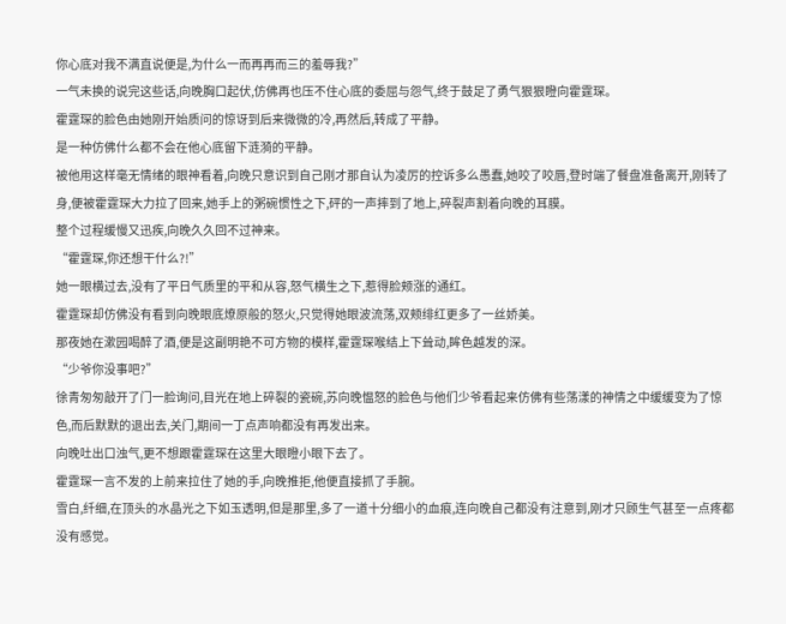你心底对我不满直说便是,为什么一而再再而三的羞辱我?”
一气未换的说完这些话,向晚胸口起伏,仿佛再也压不住心底的委屈与怨气,终于鼓足了勇气狠狠瞪向霍霆琛。
霍霆琛的脸色由她刚开始质问的惊讶到后来微微的冷,再然后,转成了平静。
是一种仿佛什么都不会在他心底留下涟漪的平静。
被他用这样毫无情绪的眼神看着,向晚只意识到自己刚才那自认为凌厉的控诉多么愚蠢,她咬了咬唇,登时端了餐盘准备离开,刚转了身,便被霍霆琛大力拉了回来,她手上的粥碗惯性之下,砰的一声摔到了地上,碎裂声割着向晚的耳膜。
整个过程缓慢又迅疾,向晚久久回不过神来。
“霍霆琛,你还想干什么?!”
她一眼横过去,没有了平日气质里的平和从容,怒气横生之下,惹得脸颊涨的通红。
霍霆琛却仿佛没有看到向晚眼底燎原般的怒火,只觉得她眼波流荡,双颊绯红更多了一丝娇美。
那夜她在漱园喝醉了酒,便是这副明艳不可方物的模样,霍霆琛喉结上下耸动,眸色越发的深。
“少爷你没事吧?”
徐青匆匆敲开了门一脸询问,目光在地上碎裂的瓷碗,苏向晚愠怒的脸色与他们少爷看起来仿佛有些荡漾的神情之中缓缓变为了惊色,而后默默的退出去,关门,期间一丁点声响都没有再发出来。
向晚吐出口浊气,更不想跟霍霆琛在这里大眼瞪小眼下去了。
霍霆琛一言不发的上前来拉住了她的手,向晚推拒,他便直接抓了手腕。
雪白,纤细,在顶头的水晶光之下如玉透明,但是那里,多了一道十分细小的血痕,连向晚自己都没有注意到,刚才只顾生气甚至一点疼都没有感觉。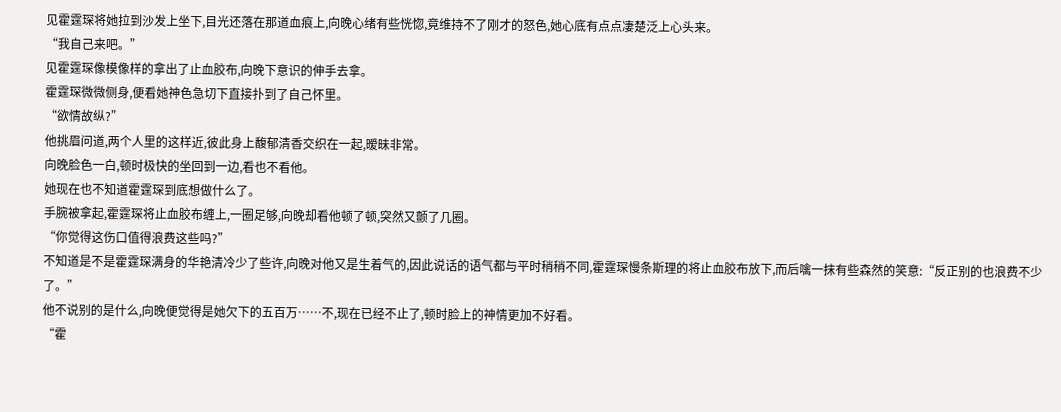见霍霆琛将她拉到沙发上坐下,目光还落在那道血痕上,向晚心绪有些恍惚,竟维持不了刚才的怒色,她心底有点点凄楚泛上心头来。
“我自己来吧。”
见霍霆琛像模像样的拿出了止血胶布,向晚下意识的伸手去拿。
霍霆琛微微侧身,便看她神色急切下直接扑到了自己怀里。
“欲情故纵?”
他挑眉问道,两个人里的这样近,彼此身上馥郁清香交织在一起,暧昧非常。
向晚脸色一白,顿时极快的坐回到一边,看也不看他。
她现在也不知道霍霆琛到底想做什么了。
手腕被拿起,霍霆琛将止血胶布缠上,一圈足够,向晚却看他顿了顿,突然又颤了几圈。
“你觉得这伤口值得浪费这些吗?”
不知道是不是霍霆琛满身的华艳清冷少了些许,向晚对他又是生着气的,因此说话的语气都与平时稍稍不同,霍霆琛慢条斯理的将止血胶布放下,而后噙一抹有些森然的笑意:“反正别的也浪费不少了。”
他不说别的是什么,向晚便觉得是她欠下的五百万……不,现在已经不止了,顿时脸上的神情更加不好看。
“霍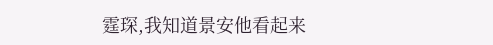霆琛,我知道景安他看起来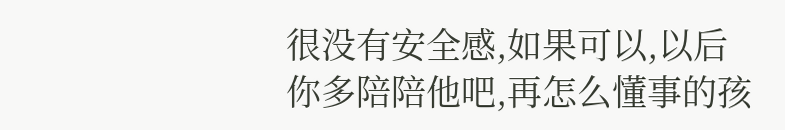很没有安全感,如果可以,以后你多陪陪他吧,再怎么懂事的孩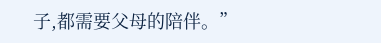子,都需要父母的陪伴。”